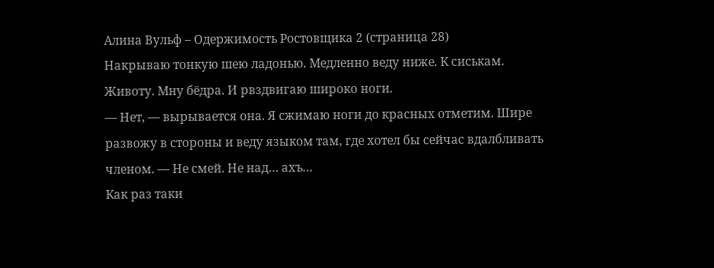Алина Вульф – Одержимость Ростовщика 2 (страница 28)
Накрываю тонкую шею ладонью. Медленно веду ниже. К сиськам. Животу. Мну бёдра. И рвздвигаю широко ноги.
— Нет, — вырывается она. Я сжимаю ноги до красных отметим. Шире развожу в стороны и веду языком там, где хотел бы сейчас вдалбливать членом. — Не смей. Не над… ахъ…
Как раз таки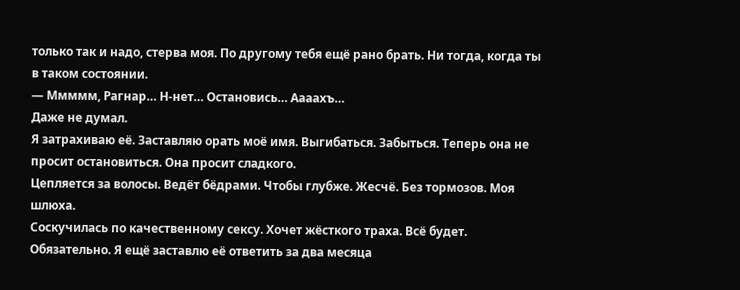только так и надо, стерва моя. По другому тебя ещё рано брать. Ни тогда, когда ты в таком состоянии.
— Ммммм, Рагнар… Н-нет… Остановись… Аааахъ…
Даже не думал.
Я затрахиваю её. Заставляю орать моё имя. Выгибаться. Забыться. Теперь она не просит остановиться. Она просит сладкого.
Цепляется за волосы. Ведёт бёдрами. Чтобы глубже. Жесчё. Без тормозов. Моя шлюха.
Соскучилась по качественному сексу. Хочет жёсткого траха. Всё будет. Обязательно. Я ещё заставлю её ответить за два месяца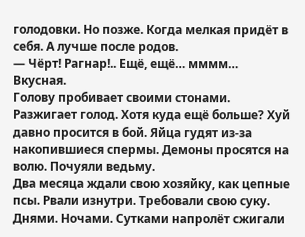голодовки. Но позже. Когда мелкая придёт в себя. А лучше после родов.
— Чёрт! Рагнар!.. Ещё, ещё… мммм…
Вкусная.
Голову пробивает своими стонами. Разжигает голод. Хотя куда ещё больше? Хуй давно просится в бой. Яйца гудят из-за накопившиеся спермы. Демоны просятся на волю. Почуяли ведьму.
Два месяца ждали свою хозяйку, как цепные псы. Рвали изнутри. Требовали свою суку. Днями. Ночами. Сутками напролёт сжигали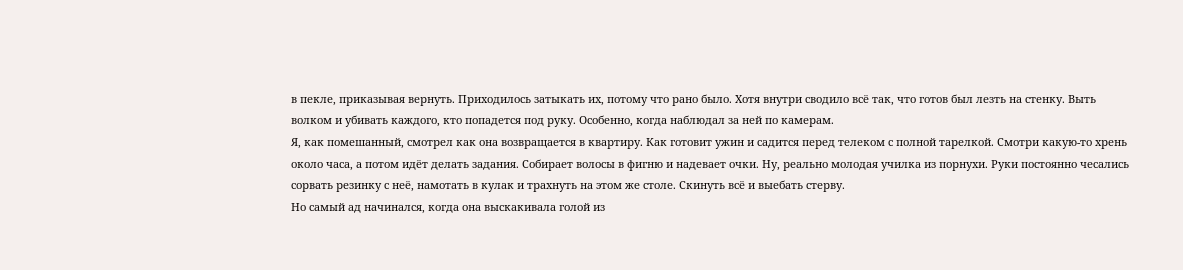в пекле, приказывая вернуть. Приходилось затыкать их, потому что рано было. Хотя внутри сводило всё так, что готов был лезть на стенку. Выть волком и убивать каждого, кто попадется под руку. Особенно, когда наблюдал за ней по камерам.
Я, как помешанный, смотрел как она возвращается в квартиру. Как готовит ужин и садится перед телеком с полной тарелкой. Смотри какую-то хрень около часа, а потом идёт делать задания. Собирает волосы в фигню и надевает очки. Ну, реально молодая училка из порнухи. Руки постоянно чесались сорвать резинку с неё, намотать в кулак и трахнуть на этом же столе. Скинуть всё и выебать стерву.
Но самый ад начинался, когда она выскакивала голой из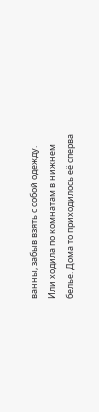ванны, забыв взять с собой одежду. Или ходила по комнатам в нижнем белье. Дома то приходилось её сперва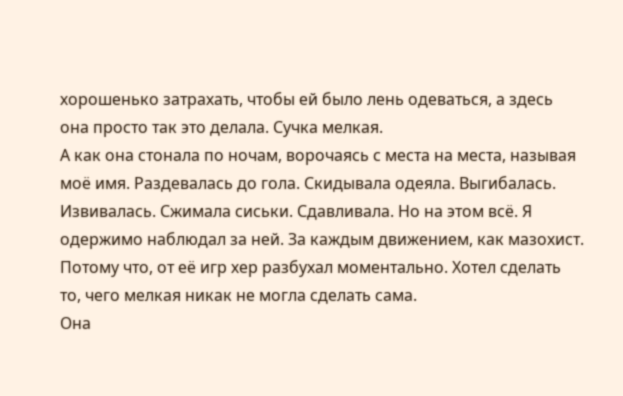хорошенько затрахать, чтобы ей было лень одеваться, а здесь она просто так это делала. Сучка мелкая.
А как она стонала по ночам, ворочаясь с места на места, называя моё имя. Раздевалась до гола. Скидывала одеяла. Выгибалась. Извивалась. Сжимала сиськи. Сдавливала. Но на этом всё. Я одержимо наблюдал за ней. За каждым движением, как мазохист. Потому что, от её игр хер разбухал моментально. Хотел сделать то, чего мелкая никак не могла сделать сама.
Она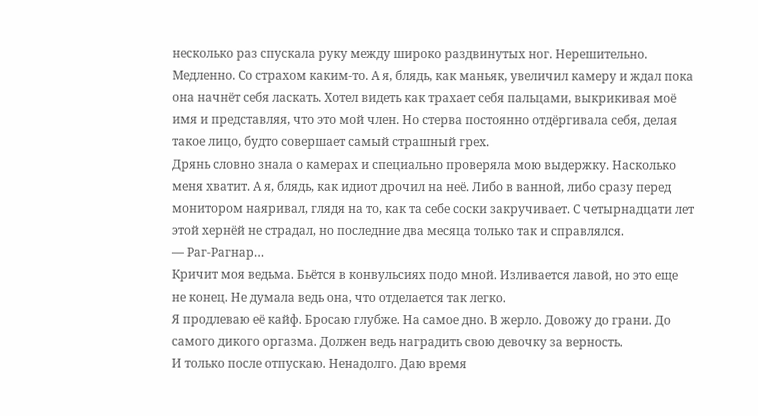несколько раз спускала руку между широко раздвинутых ног. Нерешительно. Медленно. Со страхом каким-то. А я, блядь, как маньяк, увеличил камеру и ждал пока она начнёт себя ласкать. Хотел видеть как трахает себя пальцами, выкрикивая моё имя и представляя, что это мой член. Но стерва постоянно отдёргивала себя, делая такое лицо, будто совершает самый страшный грех.
Дрянь словно знала о камерах и специально проверяла мою выдержку. Насколько меня хватит. А я, блядь, как идиот дрочил на неё. Либо в ванной, либо сразу перед монитором наяривал, глядя на то, как та себе соски закручивает. С четырнадцати лет этой хернёй не страдал, но последние два месяца только так и справлялся.
— Раг-Рагнар…
Кричит моя ведьма. Бьётся в конвульсиях подо мной. Изливается лавой, но это еще не конец. Не думала ведь она, что отделается так легко.
Я продлеваю её кайф. Бросаю глубже. На самое дно. В жерло. Довожу до грани. До самого дикого оргазма. Должен ведь наградить свою девочку за верность.
И только после отпускаю. Ненадолго. Даю время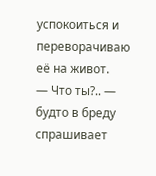успокоиться и переворачиваю её на живот.
— Что ты?.. — будто в бреду спрашивает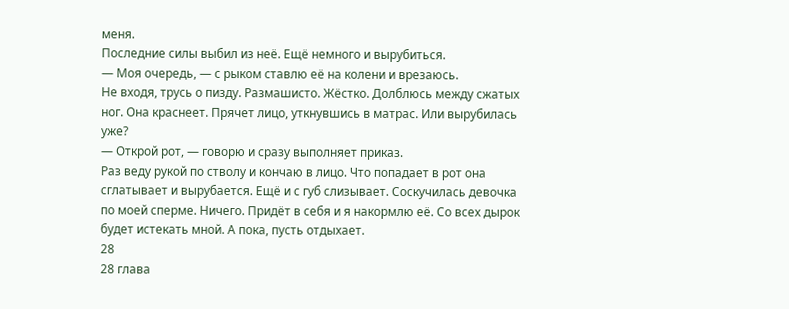меня.
Последние силы выбил из неё. Ещё немного и вырубиться.
— Моя очередь, — с рыком ставлю её на колени и врезаюсь.
Не входя, трусь о пизду. Размашисто. Жёстко. Долблюсь между сжатых ног. Она краснеет. Прячет лицо, уткнувшись в матрас. Или вырубилась уже?
— Открой рот, — говорю и сразу выполняет приказ.
Раз веду рукой по стволу и кончаю в лицо. Что попадает в рот она сглатывает и вырубается. Ещё и с губ слизывает. Соскучилась девочка по моей сперме. Ничего. Придёт в себя и я накормлю её. Со всех дырок будет истекать мной. А пока, пусть отдыхает.
28
28 глава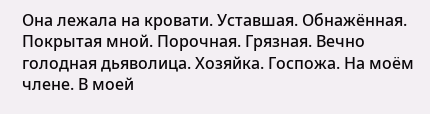Она лежала на кровати. Уставшая. Обнажённая. Покрытая мной. Порочная. Грязная. Вечно голодная дьяволица. Хозяйка. Госпожа. На моём члене. В моей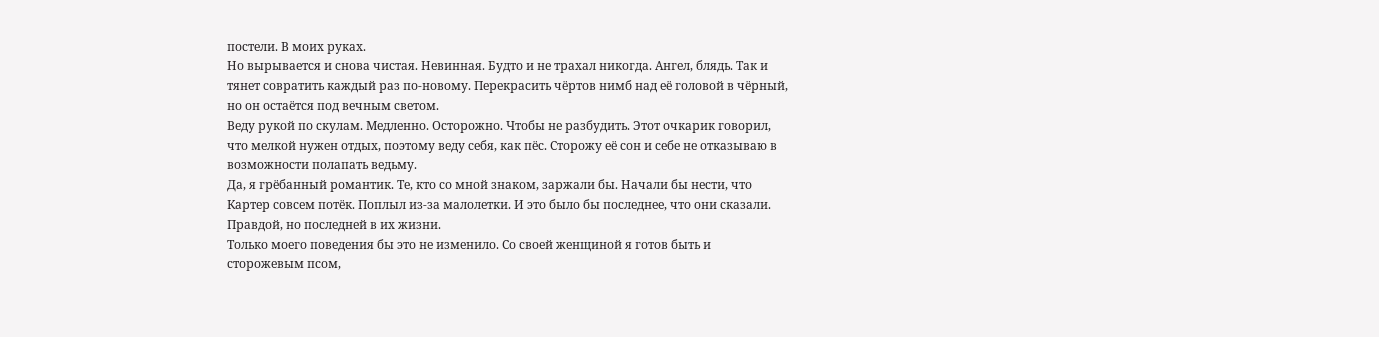постели. В моих руках.
Но вырывается и снова чистая. Невинная. Будто и не трахал никогда. Ангел, блядь. Так и тянет совратить каждый раз по-новому. Перекрасить чёртов нимб над её головой в чёрный, но он остаётся под вечным светом.
Веду рукой по скулам. Медленно. Осторожно. Чтобы не разбудить. Этот очкарик говорил, что мелкой нужен отдых, поэтому веду себя, как пёс. Сторожу её сон и себе не отказываю в возможности полапать ведьму.
Да, я грёбанный романтик. Те, кто со мной знаком, заржали бы. Начали бы нести, что Картер совсем потёк. Поплыл из-за малолетки. И это было бы последнее, что они сказали. Правдой, но последней в их жизни.
Только моего поведения бы это не изменило. Со своей женщиной я готов быть и сторожевым псом,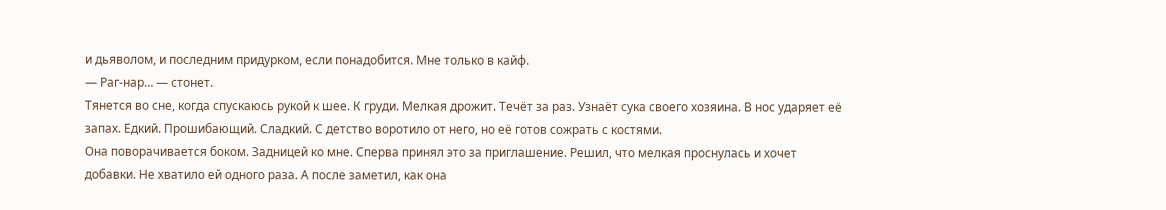и дьяволом, и последним придурком, если понадобится. Мне только в кайф.
— Раг-нар… — стонет.
Тянется во сне, когда спускаюсь рукой к шее. К груди. Мелкая дрожит. Течёт за раз. Узнаёт сука своего хозяина. В нос ударяет её запах. Едкий. Прошибающий. Сладкий. С детство воротило от него, но её готов сожрать с костями.
Она поворачивается боком. Задницей ко мне. Сперва принял это за приглашение. Решил, что мелкая проснулась и хочет добавки. Не хватило ей одного раза. А после заметил, как она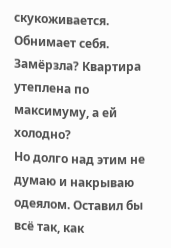скукоживается. Обнимает себя.
Замёрзла? Квартира утеплена по максимуму, а ей холодно?
Но долго над этим не думаю и накрываю одеялом. Оставил бы всё так, как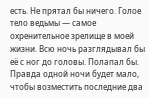есть. Не прятал бы ничего. Голое тело ведьмы — самое охренительное зрелище в моей жизни. Всю ночь разглядывал бы её с ног до головы. Полапал бы. Правда одной ночи будет мало, чтобы возместить последние два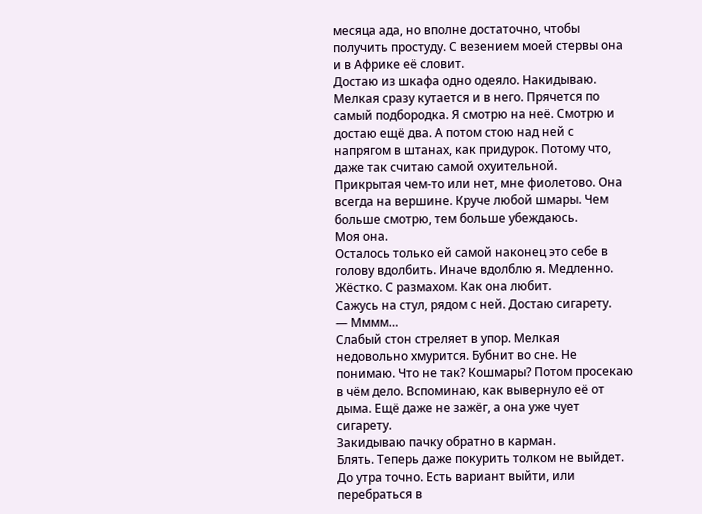месяца ада, но вполне достаточно, чтобы получить простуду. С везением моей стервы она и в Африке её словит.
Достаю из шкафа одно одеяло. Накидываю. Мелкая сразу кутается и в него. Прячется по самый подбородка. Я смотрю на неё. Смотрю и достаю ещё два. А потом стою над ней с напрягом в штанах, как придурок. Потому что, даже так считаю самой охуительной.
Прикрытая чем-то или нет, мне фиолетово. Она всегда на вершине. Круче любой шмары. Чем больше смотрю, тем больше убеждаюсь.
Моя она.
Осталось только ей самой наконец это себе в голову вдолбить. Иначе вдолблю я. Медленно. Жёстко. С размахом. Как она любит.
Сажусь на стул, рядом с ней. Достаю сигарету.
— Мммм…
Слабый стон стреляет в упор. Мелкая недовольно хмурится. Бубнит во сне. Не понимаю. Что не так? Кошмары? Потом просекаю в чём дело. Вспоминаю, как вывернуло её от дыма. Ещё даже не зажёг, а она уже чует сигарету.
Закидываю пачку обратно в карман.
Блять. Теперь даже покурить толком не выйдет. До утра точно. Есть вариант выйти, или перебраться в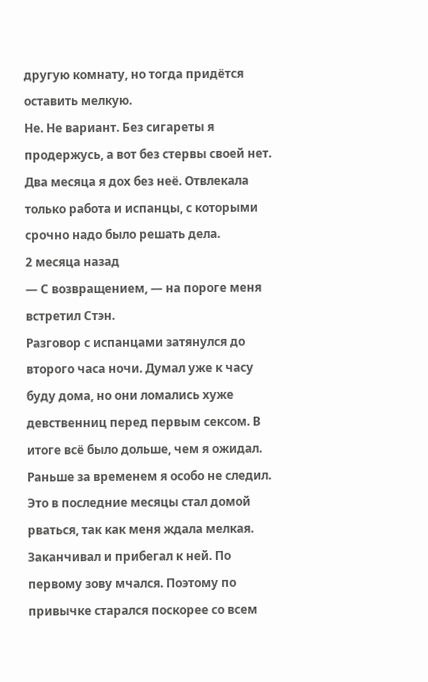другую комнату, но тогда придётся оставить мелкую.
Не. Не вариант. Без сигареты я продержусь, а вот без стервы своей нет. Два месяца я дох без неё. Отвлекала только работа и испанцы, с которыми срочно надо было решать дела.
2 месяца назад
— С возвращением, — на пороге меня встретил Стэн.
Разговор с испанцами затянулся до второго часа ночи. Думал уже к часу буду дома, но они ломались хуже девственниц перед первым сексом. В итоге всё было дольше, чем я ожидал.
Раньше за временем я особо не следил. Это в последние месяцы стал домой рваться, так как меня ждала мелкая. Заканчивал и прибегал к ней. По первому зову мчался. Поэтому по привычке старался поскорее со всем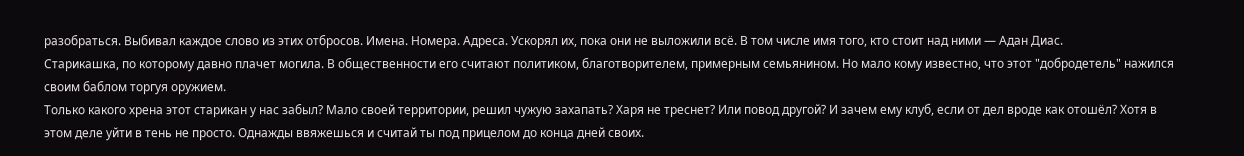разобраться. Выбивал каждое слово из этих отбросов. Имена. Номера. Адреса. Ускорял их, пока они не выложили всё. В том числе имя того, кто стоит над ними — Адан Диас.
Старикашка, по которому давно плачет могила. В общественности его считают политиком, благотворителем, примерным семьянином. Но мало кому известно, что этот "добродетель" нажился своим баблом торгуя оружием.
Только какого хрена этот старикан у нас забыл? Мало своей территории, решил чужую захапать? Харя не треснет? Или повод другой? И зачем ему клуб, если от дел вроде как отошёл? Хотя в этом деле уйти в тень не просто. Однажды ввяжешься и считай ты под прицелом до конца дней своих.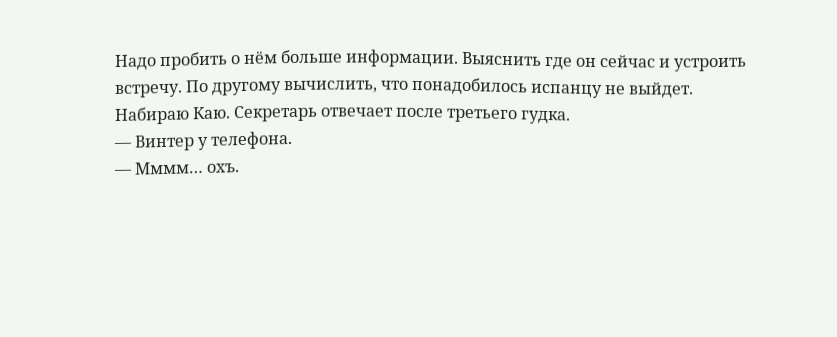Надо пробить о нём больше информации. Выяснить где он сейчас и устроить встречу. По другому вычислить, что понадобилось испанцу не выйдет.
Набираю Каю. Секретарь отвечает после третьего гудка.
— Винтер у телефона.
— Мммм… охъ.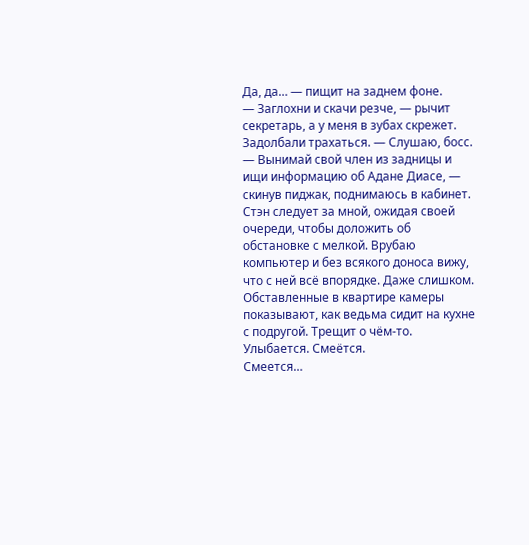Да, да… — пищит на заднем фоне.
— Заглохни и скачи резче, — рычит секретарь, а у меня в зубах скрежет. Задолбали трахаться. — Слушаю, босс.
— Вынимай свой член из задницы и ищи информацию об Адане Диасе, — скинув пиджак, поднимаюсь в кабинет.
Стэн следует за мной, ожидая своей очереди, чтобы доложить об обстановке с мелкой. Врубаю компьютер и без всякого доноса вижу, что с ней всё впорядке. Даже слишком.
Обставленные в квартире камеры показывают, как ведьма сидит на кухне с подругой. Трещит о чём-то. Улыбается. Смеётся.
Смеется…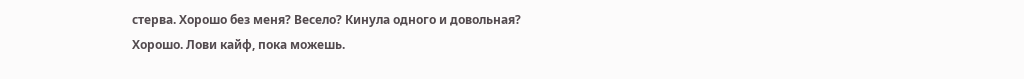стерва. Хорошо без меня? Весело? Кинула одного и довольная?
Хорошо. Лови кайф, пока можешь.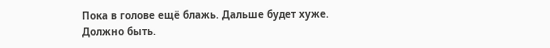Пока в голове ещё блажь. Дальше будет хуже. Должно быть.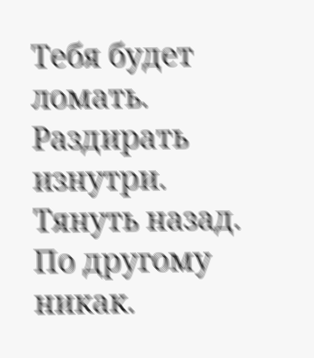Тебя будет ломать. Раздирать изнутри. Тянуть назад. По другому никак.